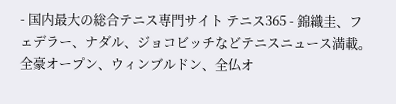- 国内最大の総合テニス専門サイト テニス365 - 錦織圭、フェデラー、ナダル、ジョコビッチなどテニスニュース満載。全豪オープン、ウィンブルドン、全仏オ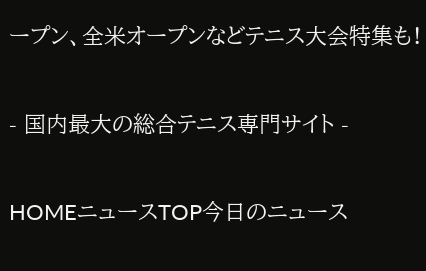ープン、全米オープンなどテニス大会特集も!

- 国内最大の総合テニス専門サイト -

HOMEニュースTOP今日のニュース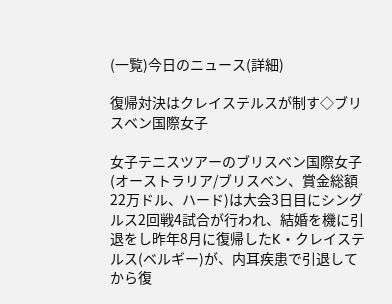(一覧)今日のニュース(詳細)

復帰対決はクレイステルスが制す◇ブリスベン国際女子

女子テニスツアーのブリスベン国際女子(オーストラリア/ブリスベン、賞金総額22万ドル、ハード)は大会3日目にシングルス2回戦4試合が行われ、結婚を機に引退をし昨年8月に復帰したK・クレイステルス(ベルギー)が、内耳疾患で引退してから復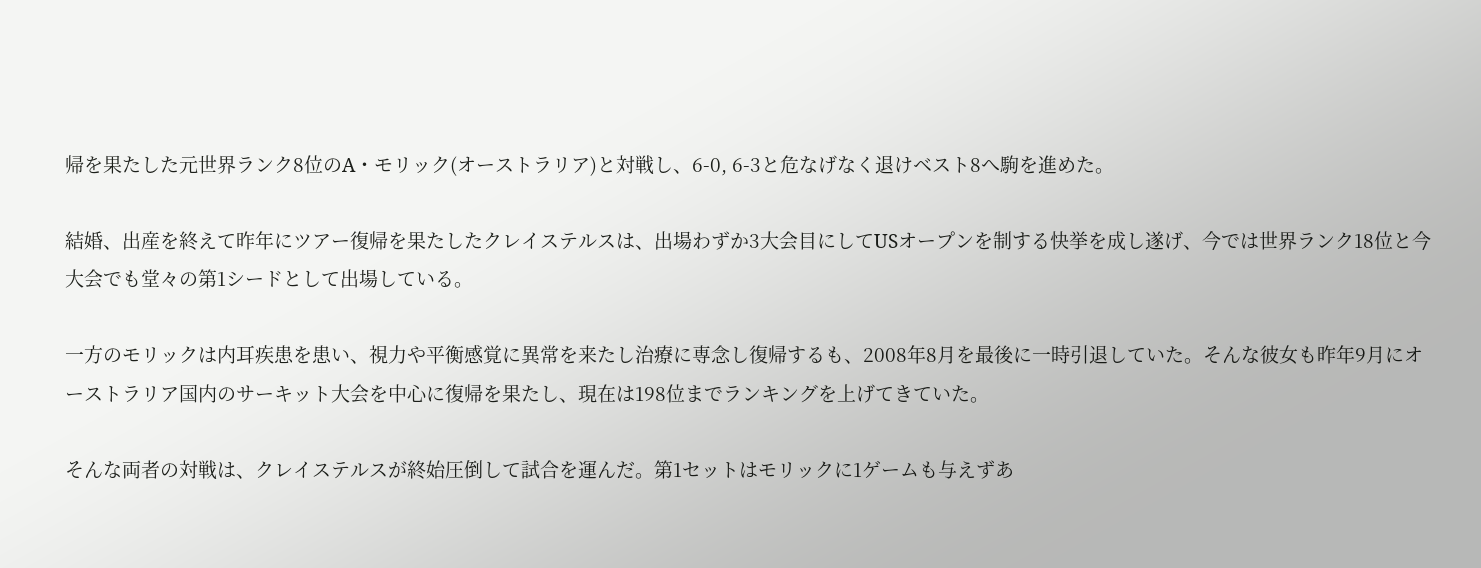帰を果たした元世界ランク8位のA・モリック(オーストラリア)と対戦し、6-0, 6-3と危なげなく退けベスト8へ駒を進めた。

結婚、出産を終えて昨年にツアー復帰を果たしたクレイステルスは、出場わずか3大会目にしてUSオープンを制する快挙を成し遂げ、今では世界ランク18位と今大会でも堂々の第1シードとして出場している。

一方のモリックは内耳疾患を患い、視力や平衡感覚に異常を来たし治療に専念し復帰するも、2008年8月を最後に一時引退していた。そんな彼女も昨年9月にオーストラリア国内のサーキット大会を中心に復帰を果たし、現在は198位までランキングを上げてきていた。

そんな両者の対戦は、クレイステルスが終始圧倒して試合を運んだ。第1セットはモリックに1ゲームも与えずあ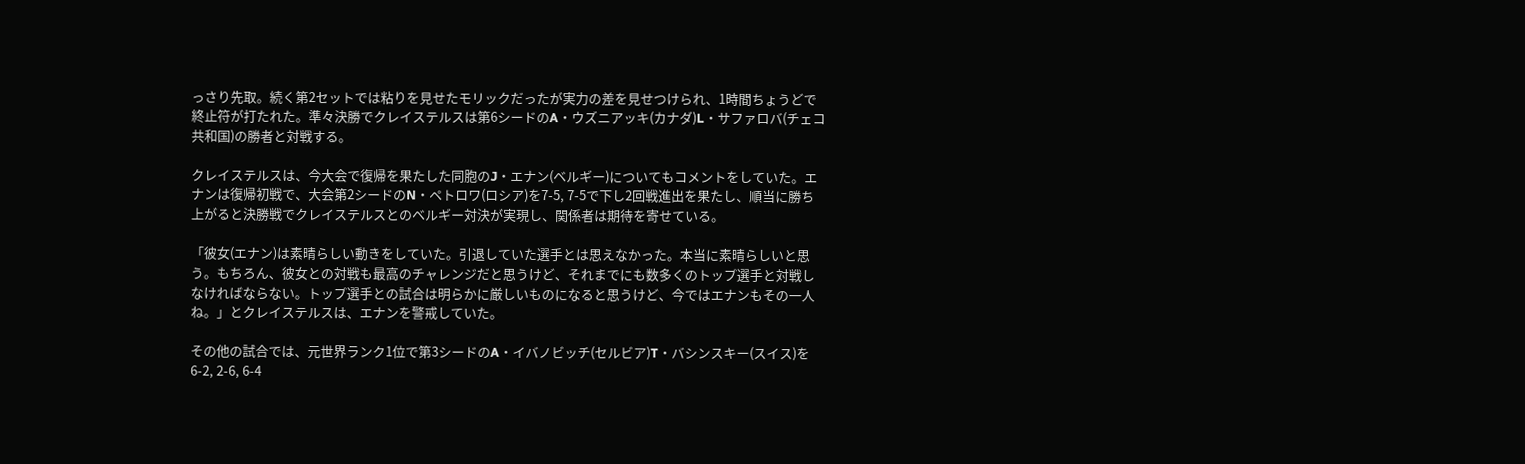っさり先取。続く第2セットでは粘りを見せたモリックだったが実力の差を見せつけられ、1時間ちょうどで終止符が打たれた。準々決勝でクレイステルスは第6シードのA・ウズニアッキ(カナダ)L・サファロバ(チェコ共和国)の勝者と対戦する。

クレイステルスは、今大会で復帰を果たした同胞のJ・エナン(ベルギー)についてもコメントをしていた。エナンは復帰初戦で、大会第2シードのN・ペトロワ(ロシア)を7-5, 7-5で下し2回戦進出を果たし、順当に勝ち上がると決勝戦でクレイステルスとのベルギー対決が実現し、関係者は期待を寄せている。

「彼女(エナン)は素晴らしい動きをしていた。引退していた選手とは思えなかった。本当に素晴らしいと思う。もちろん、彼女との対戦も最高のチャレンジだと思うけど、それまでにも数多くのトップ選手と対戦しなければならない。トップ選手との試合は明らかに厳しいものになると思うけど、今ではエナンもその一人ね。」とクレイステルスは、エナンを警戒していた。

その他の試合では、元世界ランク1位で第3シードのA・イバノビッチ(セルビア)T・バシンスキー(スイス)を6-2, 2-6, 6-4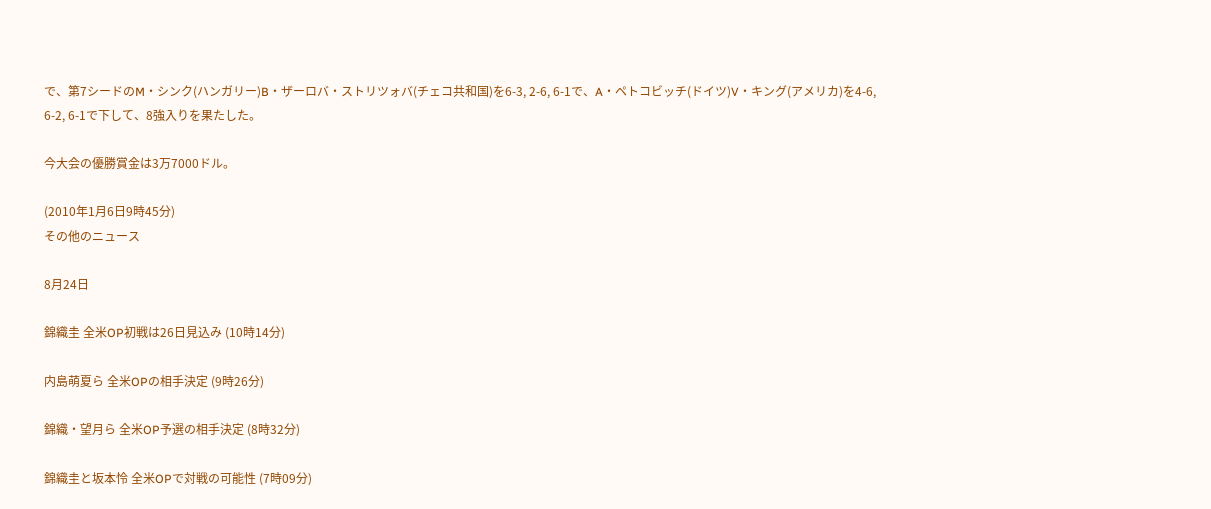で、第7シードのM・シンク(ハンガリー)B・ザーロバ・ストリツォバ(チェコ共和国)を6-3, 2-6, 6-1で、A・ペトコビッチ(ドイツ)V・キング(アメリカ)を4-6, 6-2, 6-1で下して、8強入りを果たした。

今大会の優勝賞金は3万7000ドル。

(2010年1月6日9時45分)
その他のニュース

8月24日

錦織圭 全米OP初戦は26日見込み (10時14分)

内島萌夏ら 全米OPの相手決定 (9時26分)

錦織・望月ら 全米OP予選の相手決定 (8時32分)

錦織圭と坂本怜 全米OPで対戦の可能性 (7時09分)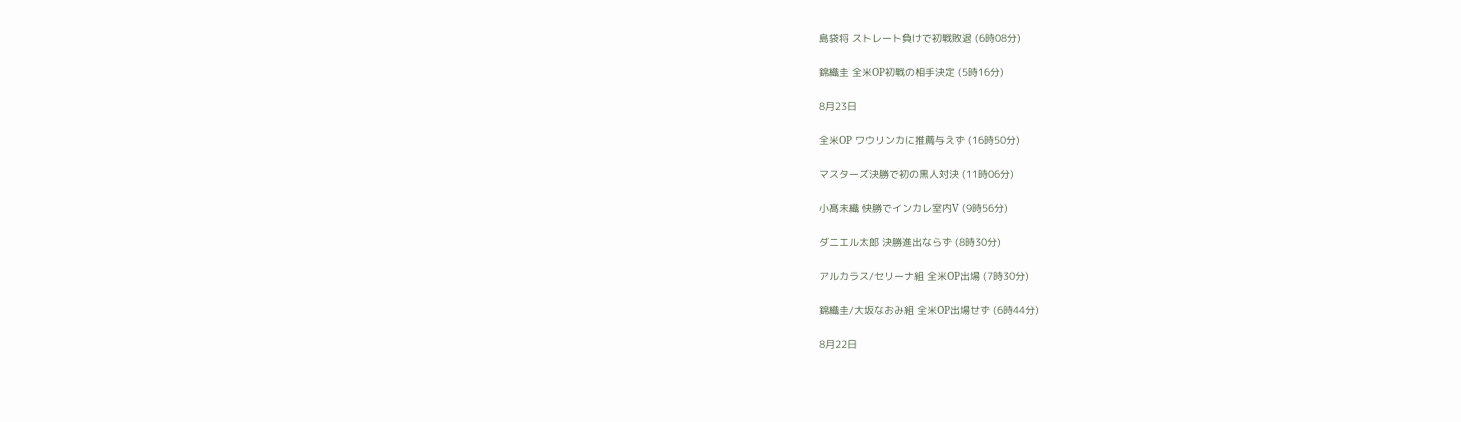島袋将 ストレート負けで初戦敗退 (6時08分)

錦織圭 全米OP初戦の相手決定 (5時16分)

8月23日

全米OP ワウリンカに推薦与えず (16時50分)

マスターズ決勝で初の黒人対決 (11時06分)

小髙未織 快勝でインカレ室内V (9時56分)

ダニエル太郎 決勝進出ならず (8時30分)

アルカラス/セリーナ組 全米OP出場 (7時30分)

錦織圭/大坂なおみ組 全米OP出場せず (6時44分)

8月22日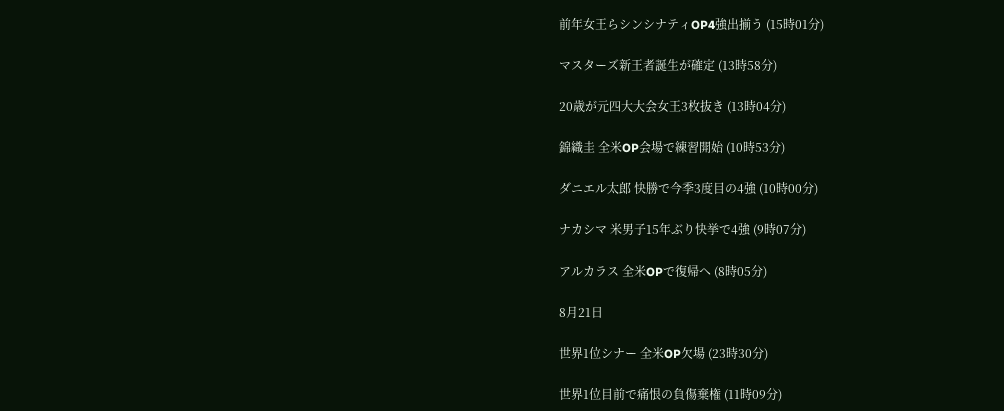前年女王らシンシナティOP4強出揃う (15時01分)

マスターズ新王者誕生が確定 (13時58分)

20歳が元四大大会女王3枚抜き (13時04分)

錦織圭 全米OP会場で練習開始 (10時53分)

ダニエル太郎 快勝で今季3度目の4強 (10時00分)

ナカシマ 米男子15年ぶり快挙で4強 (9時07分)

アルカラス 全米OPで復帰へ (8時05分)

8月21日

世界1位シナー 全米OP欠場 (23時30分)

世界1位目前で痛恨の負傷棄権 (11時09分)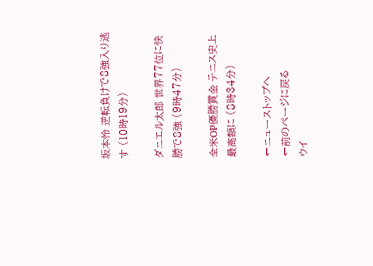坂本怜 逆転負けで8強入り逃す (10時19分)

ダニエル太郎 世界77位に快勝で8強 (9時47分)

全米OP優勝賞金 テニス史上最高額に (8時34分)

←ニューストップへ
←前のページに戻る
ウイ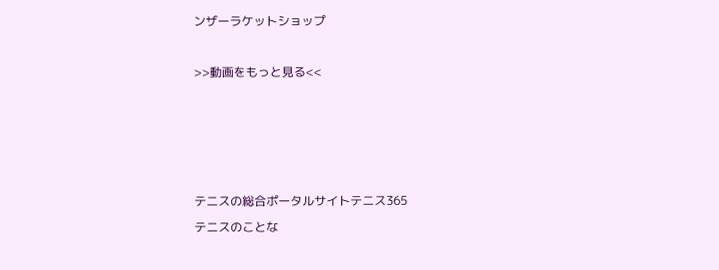ンザーラケットショップ

>>動画をもっと見る<<




テニスの総合ポータルサイトテニス365
テニスのことな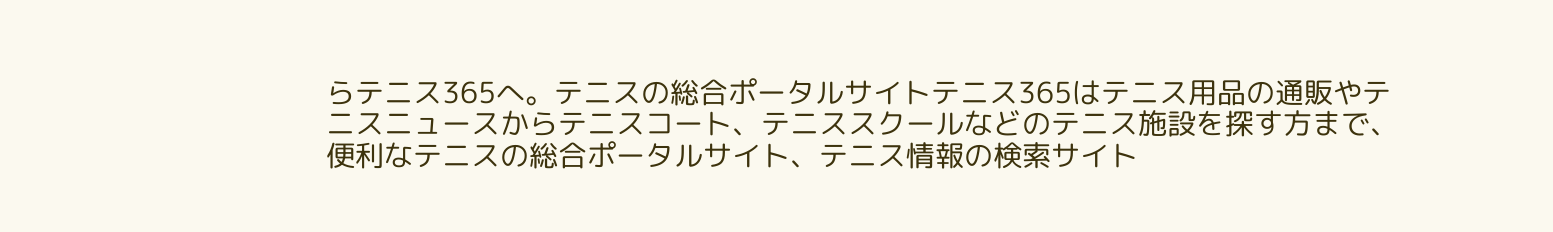らテニス365へ。テニスの総合ポータルサイトテニス365はテニス用品の通販やテニスニュースからテニスコート、テニススクールなどのテニス施設を探す方まで、便利なテニスの総合ポータルサイト、テニス情報の検索サイト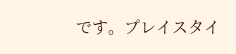です。プレイスタイ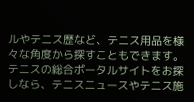ルやテニス歴など、テニス用品を様々な角度から探すこともできます。テニスの総合ポータルサイトをお探しなら、テニスニュースやテニス施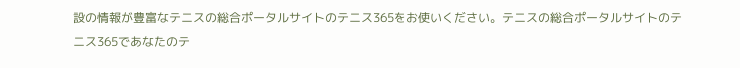設の情報が豊富なテニスの総合ポータルサイトのテニス365をお使いください。テニスの総合ポータルサイトのテニス365であなたのテ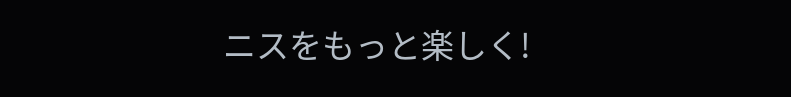ニスをもっと楽しく!